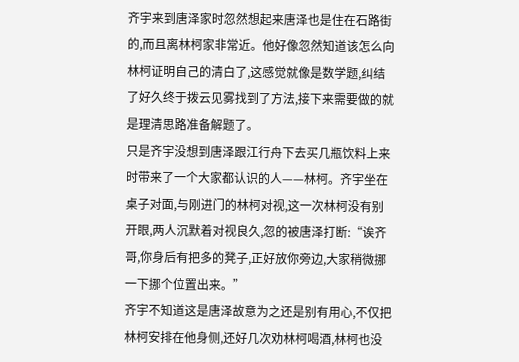齐宇来到唐泽家时忽然想起来唐泽也是住在石路街的,而且离林柯家非常近。他好像忽然知道该怎么向林柯证明自己的清白了,这感觉就像是数学题,纠结了好久终于拨云见雾找到了方法,接下来需要做的就是理清思路准备解题了。
只是齐宇没想到唐泽跟江行舟下去买几瓶饮料上来时带来了一个大家都认识的人——林柯。齐宇坐在桌子对面,与刚进门的林柯对视,这一次林柯没有别开眼,两人沉默着对视良久,忽的被唐泽打断:“诶齐哥,你身后有把多的凳子,正好放你旁边,大家稍微挪一下挪个位置出来。”
齐宇不知道这是唐泽故意为之还是别有用心,不仅把林柯安排在他身侧,还好几次劝林柯喝酒,林柯也没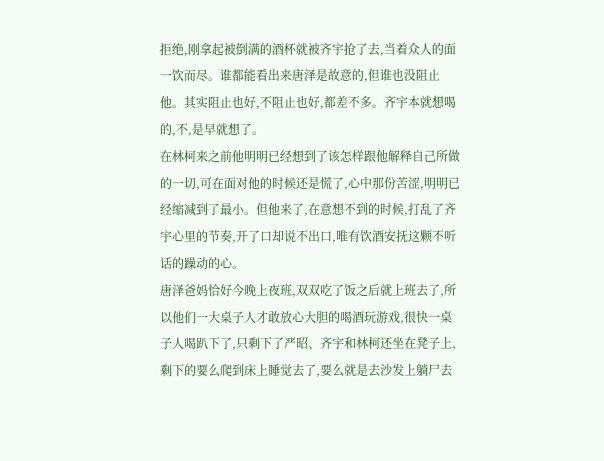拒绝,刚拿起被倒满的酒杯就被齐宇抢了去,当着众人的面一饮而尽。谁都能看出来唐泽是故意的,但谁也没阻止他。其实阻止也好,不阻止也好,都差不多。齐宇本就想喝的,不,是早就想了。
在林柯来之前他明明已经想到了该怎样跟他解释自己所做的一切,可在面对他的时候还是慌了,心中那份苦涩,明明已经缩减到了最小。但他来了,在意想不到的时候,打乱了齐宇心里的节奏,开了口却说不出口,唯有饮酒安抚这颗不听话的躁动的心。
唐泽爸妈恰好今晚上夜班,双双吃了饭之后就上班去了,所以他们一大桌子人才敢放心大胆的喝酒玩游戏,很快一桌子人喝趴下了,只剩下了严昭、齐宇和林柯还坐在凳子上,剩下的要么爬到床上睡觉去了,要么就是去沙发上躺尸去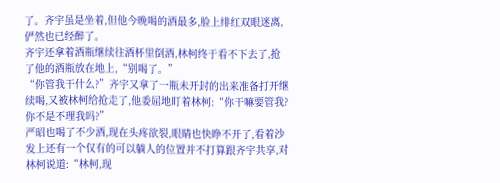了。齐宇虽是坐着,但他今晚喝的酒最多,脸上绯红双眼迷离,俨然也已经醉了。
齐宇还拿着酒瓶继续往酒杯里倒酒,林柯终于看不下去了,抢了他的酒瓶放在地上,“别喝了。”
“你管我干什么?”齐宇又拿了一瓶未开封的出来准备打开继续喝,又被林柯给抢走了,他委屈地盯着林柯:“你干嘛要管我?你不是不理我吗?”
严昭也喝了不少酒,现在头疼欲裂,眼睛也快睁不开了,看着沙发上还有一个仅有的可以躺人的位置并不打算跟齐宇共享,对林柯说道:“林柯,现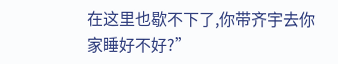在这里也歇不下了,你带齐宇去你家睡好不好?”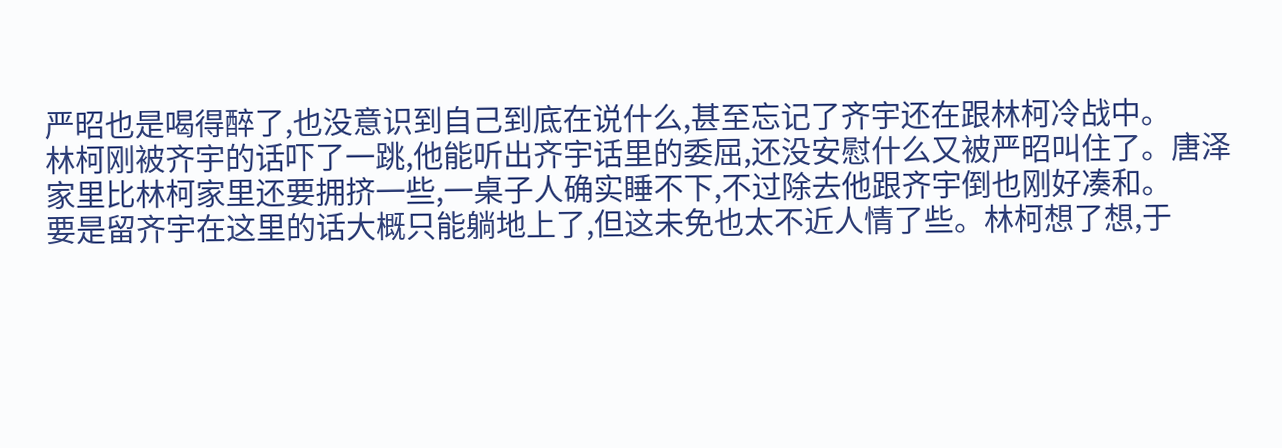严昭也是喝得醉了,也没意识到自己到底在说什么,甚至忘记了齐宇还在跟林柯冷战中。
林柯刚被齐宇的话吓了一跳,他能听出齐宇话里的委屈,还没安慰什么又被严昭叫住了。唐泽家里比林柯家里还要拥挤一些,一桌子人确实睡不下,不过除去他跟齐宇倒也刚好凑和。
要是留齐宇在这里的话大概只能躺地上了,但这未免也太不近人情了些。林柯想了想,于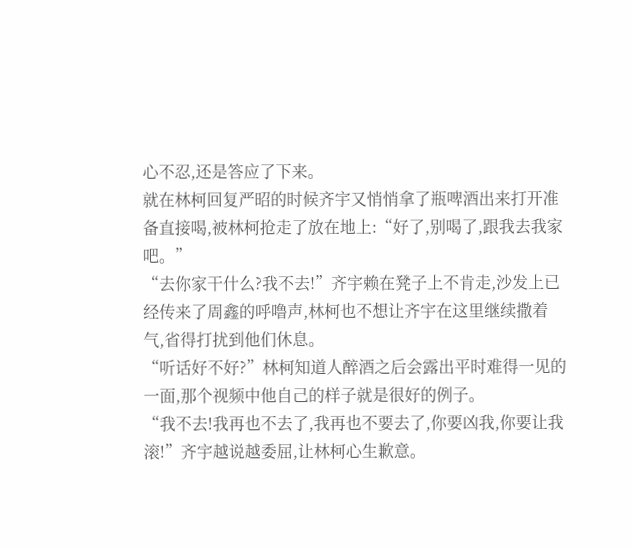心不忍,还是答应了下来。
就在林柯回复严昭的时候齐宇又悄悄拿了瓶啤酒出来打开准备直接喝,被林柯抢走了放在地上:“好了,别喝了,跟我去我家吧。”
“去你家干什么?我不去!”齐宇赖在凳子上不肯走,沙发上已经传来了周鑫的呼噜声,林柯也不想让齐宇在这里继续撒着气,省得打扰到他们休息。
“听话好不好?”林柯知道人醉酒之后会露出平时难得一见的一面,那个视频中他自己的样子就是很好的例子。
“我不去!我再也不去了,我再也不要去了,你要凶我,你要让我滚!”齐宇越说越委屈,让林柯心生歉意。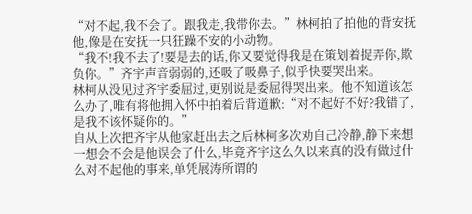“对不起,我不会了。跟我走,我带你去。”林柯拍了拍他的背安抚他,像是在安抚一只狂躁不安的小动物。
“我不!我不去了!要是去的话,你又要觉得我是在策划着捉弄你,欺负你。”齐宇声音弱弱的,还吸了吸鼻子,似乎快要哭出来。
林柯从没见过齐宇委屈过,更别说是委屈得哭出来。他不知道该怎么办了,唯有将他拥入怀中拍着后背道歉:“对不起好不好?我错了,是我不该怀疑你的。”
自从上次把齐宇从他家赶出去之后林柯多次劝自己冷静,静下来想一想会不会是他误会了什么,毕竟齐宇这么久以来真的没有做过什么对不起他的事来,单凭展涛所谓的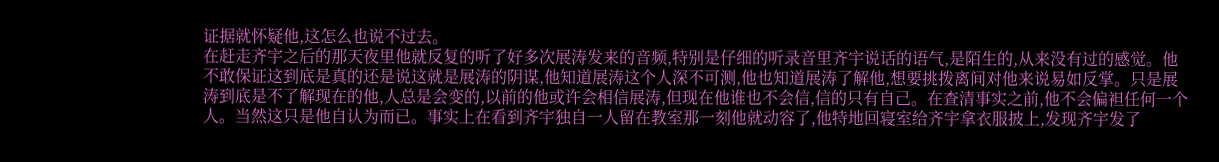证据就怀疑他,这怎么也说不过去。
在赶走齐宇之后的那天夜里他就反复的听了好多次展涛发来的音频,特别是仔细的听录音里齐宇说话的语气,是陌生的,从来没有过的感觉。他不敢保证这到底是真的还是说这就是展涛的阴谋,他知道展涛这个人深不可测,他也知道展涛了解他,想要挑拨离间对他来说易如反掌。只是展涛到底是不了解现在的他,人总是会变的,以前的他或许会相信展涛,但现在他谁也不会信,信的只有自己。在查清事实之前,他不会偏袒任何一个人。当然这只是他自认为而已。事实上在看到齐宇独自一人留在教室那一刻他就动容了,他特地回寝室给齐宇拿衣服披上,发现齐宇发了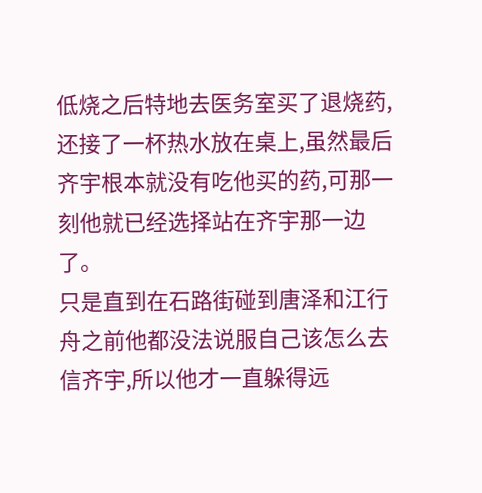低烧之后特地去医务室买了退烧药,还接了一杯热水放在桌上,虽然最后齐宇根本就没有吃他买的药,可那一刻他就已经选择站在齐宇那一边了。
只是直到在石路街碰到唐泽和江行舟之前他都没法说服自己该怎么去信齐宇,所以他才一直躲得远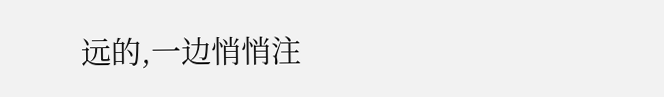远的,一边悄悄注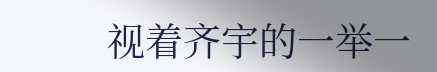视着齐宇的一举一